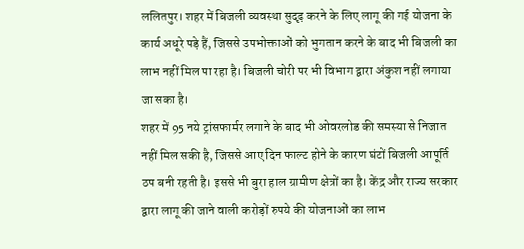ललितपुर। शहर में बिजली व्यवस्था सुदृढ़ करने के लिए लागू की गई योजना के कार्य अधूरे पड़े हैं, जिससे उपभोक्ताओं को भुगतान करने के बाद भी बिजली का लाभ नहीं मिल पा रहा है। बिजली चोरी पर भी विभाग द्वारा अंकुश नहीं लगाया जा सका है।
शहर में 95 नये ट्रांसफार्मर लगाने के बाद भी ओवरलोड की समस्या से निजात नहीं मिल सकी है, जिससे आए दिन फाल्ट होने के कारण घंटों बिजली आपूर्ति ठप बनी रहती है। इससे भी बुरा हाल ग्रामीण क्षेत्रों का है। केंद्र और राज्य सरकार द्वारा लागू की जाने वाली करोड़ों रुपये की योजनाओं का लाभ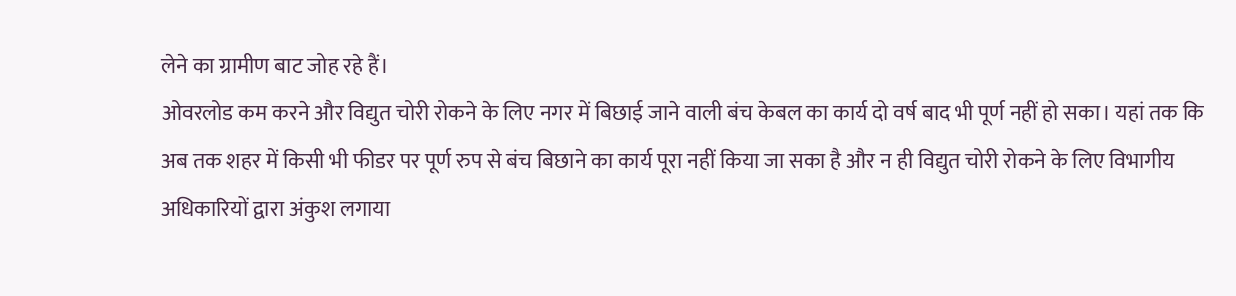लेने का ग्रामीण बाट जोह रहे हैं।
ओवरलोड कम करने और विद्युत चोरी रोकने के लिए नगर में बिछाई जाने वाली बंच केबल का कार्य दो वर्ष बाद भी पूर्ण नहीं हो सका। यहां तक कि अब तक शहर में किसी भी फीडर पर पूर्ण रुप से बंच बिछाने का कार्य पूरा नहीं किया जा सका है और न ही विद्युत चोरी रोकने के लिए विभागीय अधिकारियों द्वारा अंकुश लगाया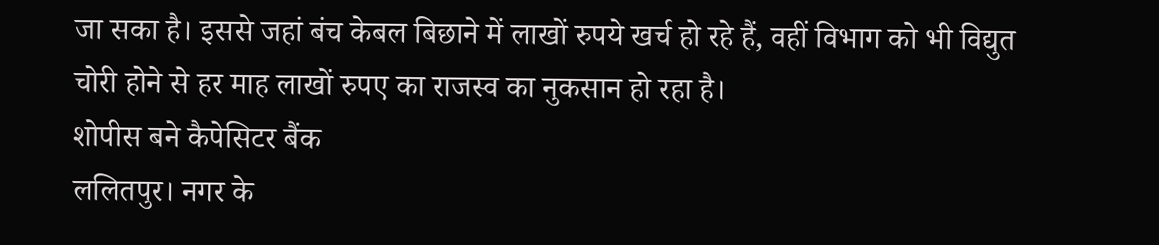जा सका है। इससे जहां बंच केबल बिछाने में लाखों रुपये खर्च हो रहे हैं, वहीं विभाग को भी विद्युत चोरी होने से हर माह लाखों रुपए का राजस्व का नुकसान हो रहा है।
शोपीस बने कैपेसिटर बैंक
ललितपुर। नगर के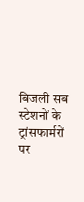बिजली सब स्टेशनों के ट्रांसफार्मरों पर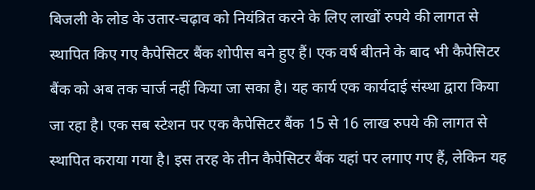बिजली के लोड के उतार-चढ़ाव को नियंत्रित करने के लिए लाखों रुपये की लागत से स्थापित किए गए कैपेसिटर बैंक शोपीस बने हुए हैं। एक वर्ष बीतने के बाद भी कैपेसिटर बैंक को अब तक चार्ज नहीं किया जा सका है। यह कार्य एक कार्यदाई संस्था द्वारा किया जा रहा है। एक सब स्टेशन पर एक कैपेसिटर बैंक 15 से 16 लाख रुपये की लागत से स्थापित कराया गया है। इस तरह के तीन कैपेसिटर बैंक यहां पर लगाए गए हैं, लेकिन यह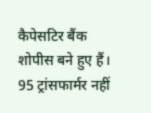कैपेसटिर बैंक शोपीस बने हुए हैं।
95 ट्रांसफार्मर नहीं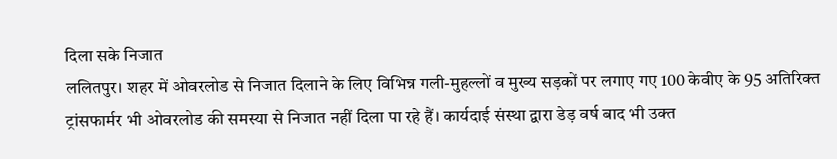दिला सके निजात
ललितपुर। शहर में ओवरलोड से निजात दिलाने के लिए विभिन्न गली-मुहल्लों व मुख्य सड़कों पर लगाए गए 100 केवीए के 95 अतिरिक्त ट्रांसफार्मर भी ओवरलोड की समस्या से निजात नहीं दिला पा रहे हैं। कार्यदाई संस्था द्वारा डेड़ वर्ष बाद भी उक्त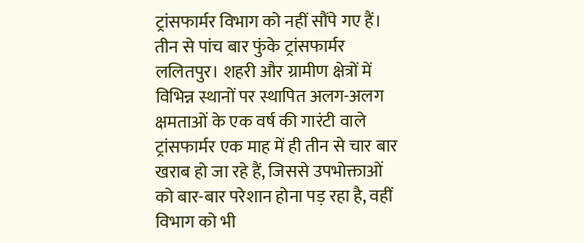ट्रांसफार्मर विभाग को नहीं सौंपे गए हैं।
तीन से पांच बार फुंके ट्रांसफार्मर
ललितपुर। शहरी और ग्रामीण क्षेत्रों में विभिन्न स्थानों पर स्थापित अलग-अलग क्षमताओं के एक वर्ष की गारंटी वाले ट्रांसफार्मर एक माह में ही तीन से चार बार खराब हो जा रहे हैं, जिससे उपभोक्ताओं को बार-बार परेशान होना पड़ रहा है, वहीं विभाग को भी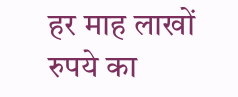हर माह लाखों रुपये का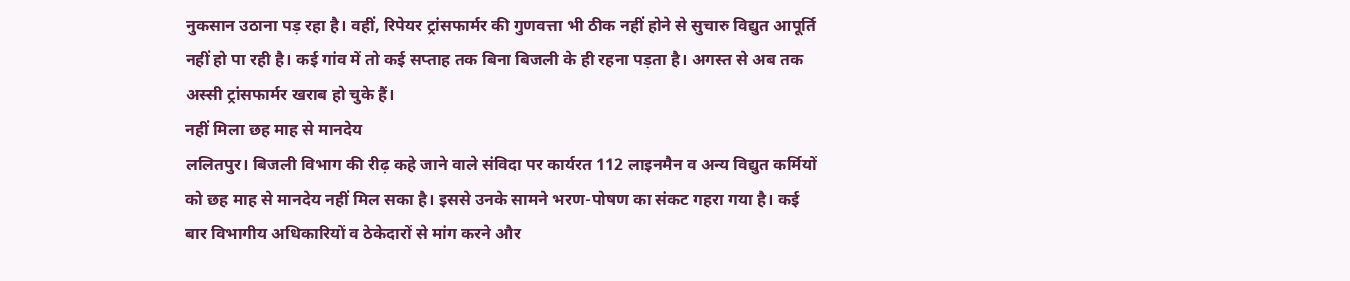नुकसान उठाना पड़ रहा है। वहीं, रिपेयर ट्रांसफार्मर की गुणवत्ता भी ठीक नहीं होने से सुचारु विद्युत आपूर्ति नहीं हो पा रही है। कई गांव में तो कई सप्ताह तक बिना बिजली के ही रहना पड़ता है। अगस्त से अब तक अस्सी ट्रांसफार्मर खराब हो चुके हैं।
नहीं मिला छह माह से मानदेय
ललितपुर। बिजली विभाग की रीढ़ कहे जाने वाले संविदा पर कार्यरत 112 लाइनमैन व अन्य विद्युत कर्मियों को छह माह से मानदेय नहीं मिल सका है। इससे उनके सामने भरण-पोषण का संकट गहरा गया है। कई बार विभागीय अधिकारियों व ठेकेदारों से मांग करने और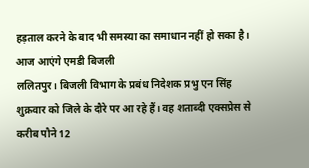हड़ताल करने के बाद भी समस्या का समाधान नहीं हो सका है।
आज आएंगे एमडी बिजली
ललितपुर। बिजली विभाग के प्रबंध निदेशक प्रभु एन सिंह शुक्रवार को जिले के दौरे पर आ रहे हैं। वह शताब्दी एक्सप्रेस से करीब पौने 12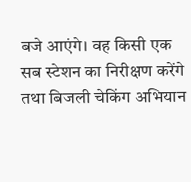बजे आएंगे। वह किसी एक सब स्टेशन का निरीक्षण करेंगे तथा बिजली चेकिंग अभियान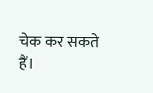चेक कर सकते हैं।